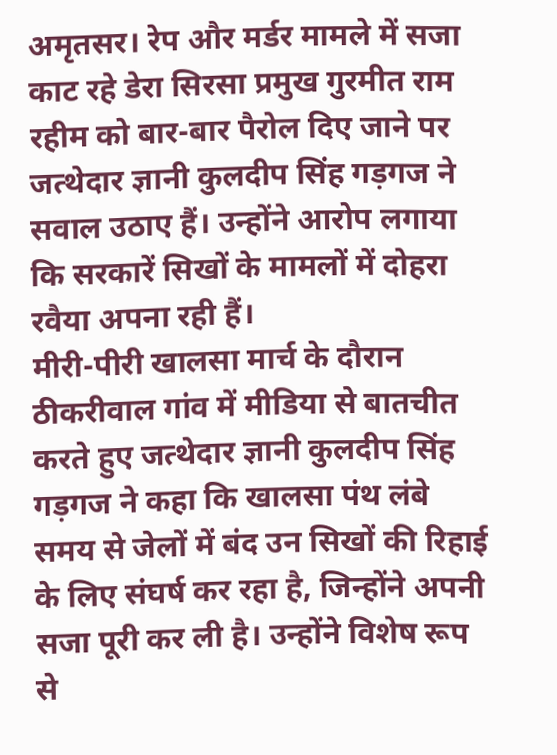अमृतसर। रेप और मर्डर मामले में सजा काट रहे डेरा सिरसा प्रमुख गुरमीत राम रहीम को बार-बार पैरोल दिए जाने पर जत्थेदार ज्ञानी कुलदीप सिंह गड़गज ने सवाल उठाए हैं। उन्होंने आरोप लगाया कि सरकारें सिखों के मामलों में दोहरा रवैया अपना रही हैं।
मीरी-पीरी खालसा मार्च के दौरान ठीकरीवाल गांव में मीडिया से बातचीत करते हुए जत्थेदार ज्ञानी कुलदीप सिंह गड़गज ने कहा कि खालसा पंथ लंबे समय से जेलों में बंद उन सिखों की रिहाई के लिए संघर्ष कर रहा है, जिन्होंने अपनी सजा पूरी कर ली है। उन्होंने विशेष रूप से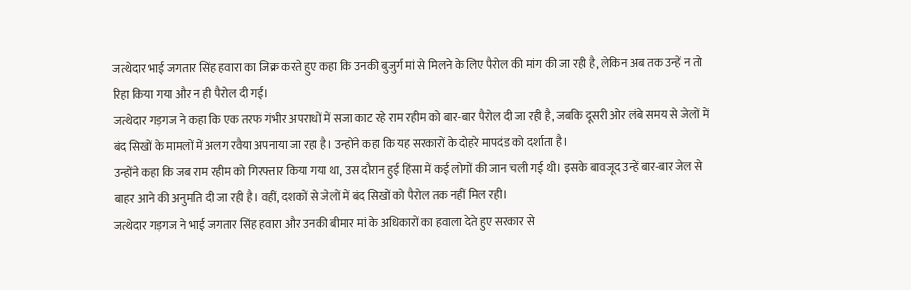जत्थेदार भाई जगतार सिंह हवारा का जिक्र करते हुए कहा कि उनकी बुजुर्ग मां से मिलने के लिए पैरोल की मांग की जा रही है, लेकिन अब तक उन्हें न तो रिहा किया गया और न ही पैरोल दी गई।
जत्थेदार गड़गज ने कहा कि एक तरफ गंभीर अपराधों में सजा काट रहे राम रहीम को बार-बार पैरोल दी जा रही है, जबकि दूसरी ओर लंबे समय से जेलों में बंद सिखों के मामलों में अलग रवैया अपनाया जा रहा है। उन्होंने कहा कि यह सरकारों के दोहरे मापदंड को दर्शाता है।
उन्होंने कहा कि जब राम रहीम को गिरफ्तार किया गया था, उस दौरान हुई हिंसा में कई लोगों की जान चली गई थी। इसके बावजूद उन्हें बार-बार जेल से बाहर आने की अनुमति दी जा रही है। वहीं, दशकों से जेलों में बंद सिखों को पैरोल तक नहीं मिल रही।
जत्थेदार गड़गज ने भाई जगतार सिंह हवारा और उनकी बीमार मां के अधिकारों का हवाला देते हुए सरकार से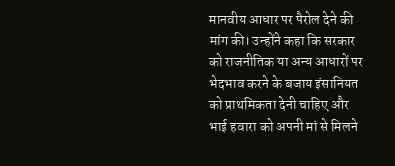मानवीय आधार पर पैरोल देने की मांग की। उन्होंने कहा कि सरकार को राजनीतिक या अन्य आधारों पर भेदभाव करने के बजाय इंसानियत को प्राथमिकता देनी चाहिए और भाई हवारा को अपनी मां से मिलने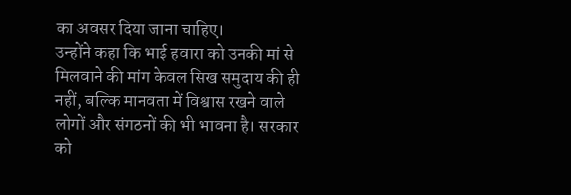का अवसर दिया जाना चाहिए।
उन्होंने कहा कि भाई हवारा को उनकी मां से मिलवाने की मांग केवल सिख समुदाय की ही नहीं, बल्कि मानवता में विश्वास रखने वाले लोगों और संगठनों की भी भावना है। सरकार को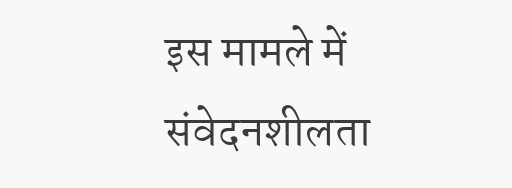इस मामले में संवेदनशीलता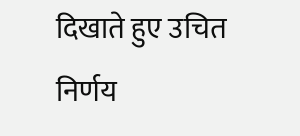दिखाते हुए उचित निर्णय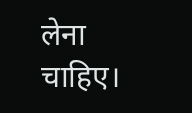लेना चाहिए।